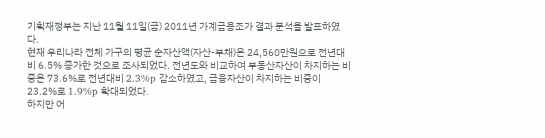기획재정부는 지난 11월 11일(금) 2011년 가계금용조가 결과 분석을 발표하였다.
현재 우리나라 전체 가구의 평균 순자산액(자산-부채)은 24,560만원으로 전년대비 6.5% 증가한 것으로 조사되었다. 전년도와 비교하여 부동산자산이 차지하는 비중은 73.6%로 전년대비 2.3%p 감소하였고, 금융자산이 차지하는 비중이 23.2%로 1.9%p 확대되었다.
하지만 어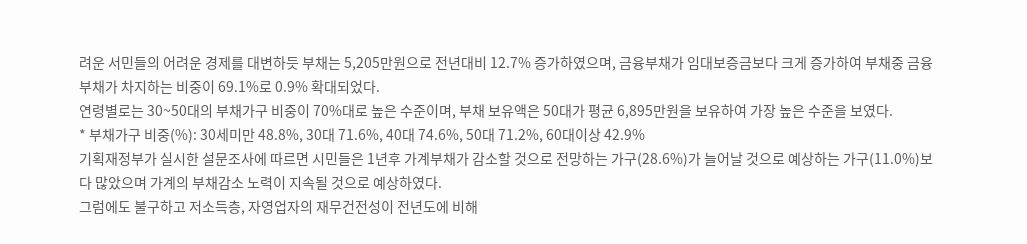려운 서민들의 어려운 경제를 대변하듯 부채는 5,205만원으로 전년대비 12.7% 증가하였으며, 금융부채가 임대보증금보다 크게 증가하여 부채중 금융부채가 차지하는 비중이 69.1%로 0.9% 확대되었다.
연령별로는 30~50대의 부채가구 비중이 70%대로 높은 수준이며, 부채 보유액은 50대가 평균 6,895만원을 보유하여 가장 높은 수준을 보였다.
* 부채가구 비중(%): 30세미만 48.8%, 30대 71.6%, 40대 74.6%, 50대 71.2%, 60대이상 42.9%
기획재정부가 실시한 설문조사에 따르면 시민들은 1년후 가계부채가 감소할 것으로 전망하는 가구(28.6%)가 늘어날 것으로 예상하는 가구(11.0%)보다 많았으며 가계의 부채감소 노력이 지속될 것으로 예상하였다.
그럼에도 불구하고 저소득층, 자영업자의 재무건전성이 전년도에 비해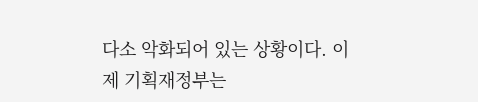다소 악화되어 있는 상황이다. 이제 기획재정부는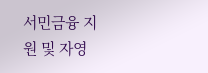서민금융 지원 및 자영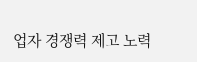업자 경쟁력 제고 노력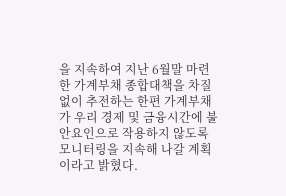을 지속하여 지난 6월말 마련한 가계부채 종합대책을 차질없이 추전하는 한편 가계부채가 우리 경제 및 금융시간에 불안요인으로 작용하지 않도록 모니터링을 지속해 나갈 계획이라고 밝혔다.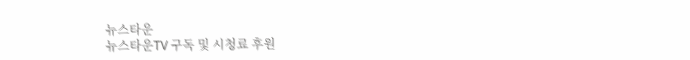뉴스타운
뉴스타운TV 구독 및 시청료 후원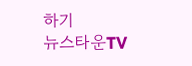하기
뉴스타운TV